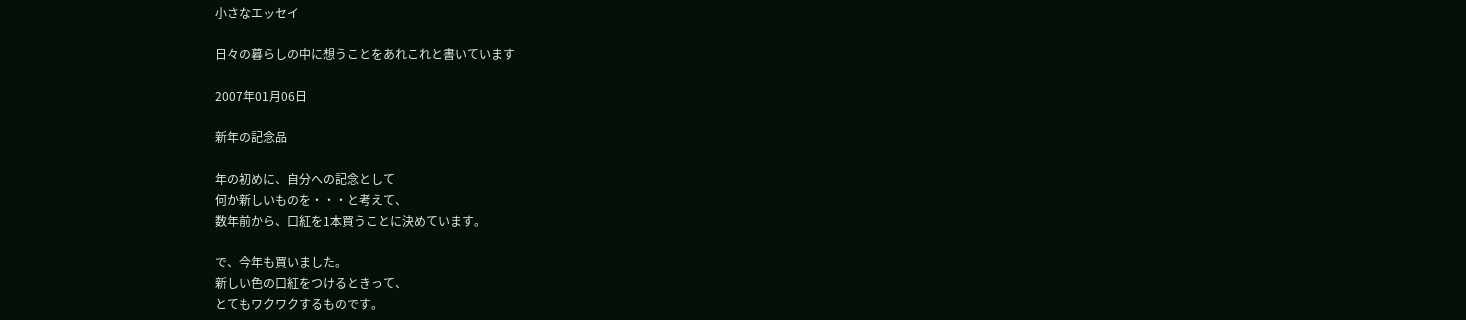小さなエッセイ

日々の暮らしの中に想うことをあれこれと書いています

2007年01月06日

新年の記念品

年の初めに、自分への記念として
何か新しいものを・・・と考えて、
数年前から、口紅を1本買うことに決めています。

で、今年も買いました。
新しい色の口紅をつけるときって、
とてもワクワクするものです。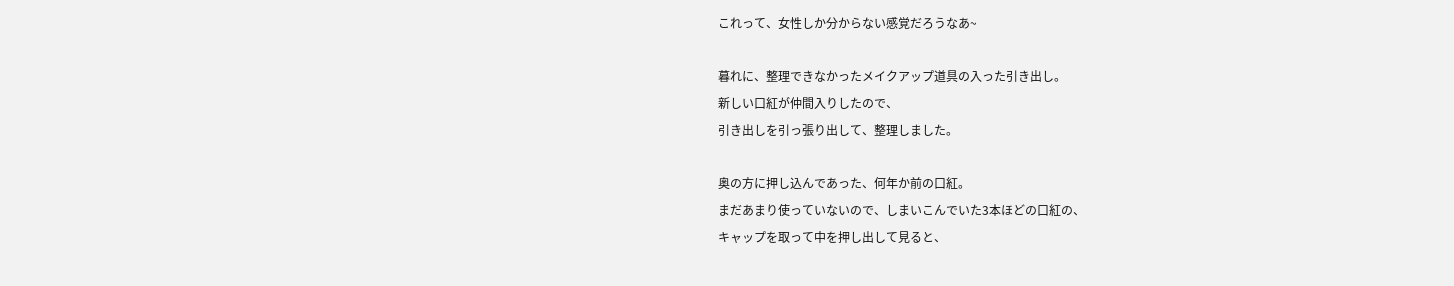これって、女性しか分からない感覚だろうなあ~

暮れに、整理できなかったメイクアップ道具の入った引き出し。
新しい口紅が仲間入りしたので、
引き出しを引っ張り出して、整理しました。

奥の方に押し込んであった、何年か前の口紅。
まだあまり使っていないので、しまいこんでいた3本ほどの口紅の、
キャップを取って中を押し出して見ると、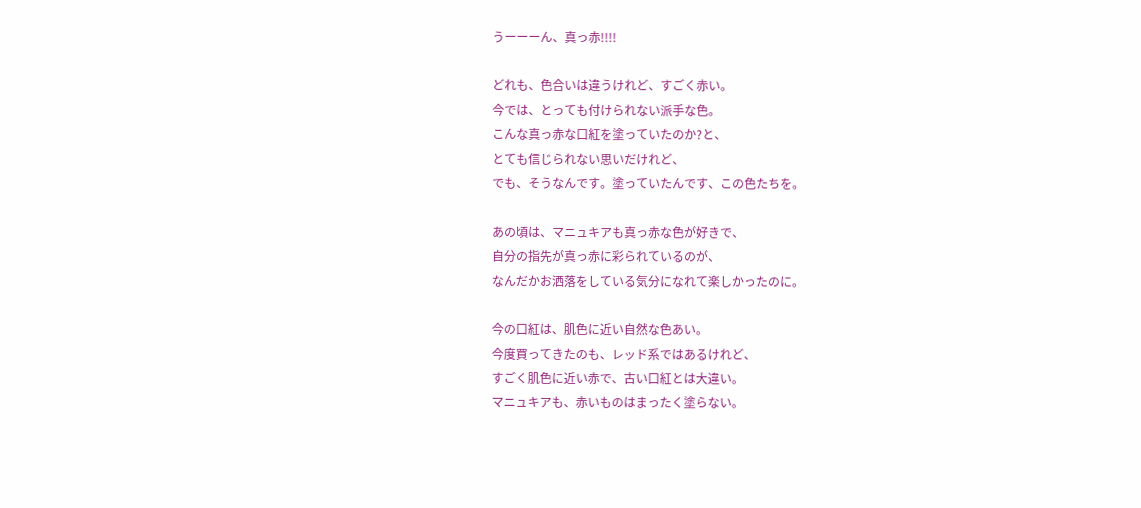うーーーん、真っ赤!!!!

どれも、色合いは違うけれど、すごく赤い。
今では、とっても付けられない派手な色。
こんな真っ赤な口紅を塗っていたのか?と、
とても信じられない思いだけれど、
でも、そうなんです。塗っていたんです、この色たちを。

あの頃は、マニュキアも真っ赤な色が好きで、
自分の指先が真っ赤に彩られているのが、
なんだかお洒落をしている気分になれて楽しかったのに。

今の口紅は、肌色に近い自然な色あい。
今度買ってきたのも、レッド系ではあるけれど、
すごく肌色に近い赤で、古い口紅とは大違い。
マニュキアも、赤いものはまったく塗らない。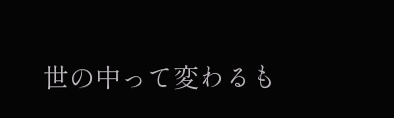世の中って変わるも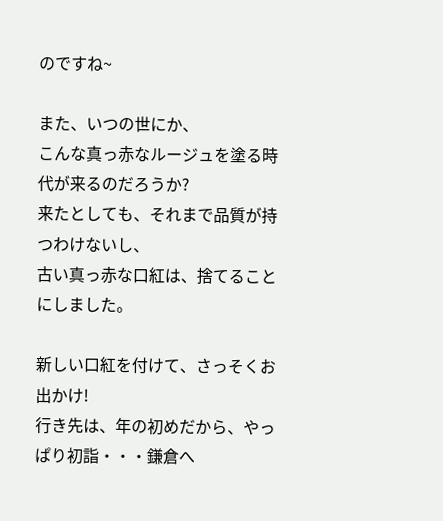のですね~

また、いつの世にか、
こんな真っ赤なルージュを塗る時代が来るのだろうか?
来たとしても、それまで品質が持つわけないし、
古い真っ赤な口紅は、捨てることにしました。

新しい口紅を付けて、さっそくお出かけ!
行き先は、年の初めだから、やっぱり初詣・・・鎌倉へ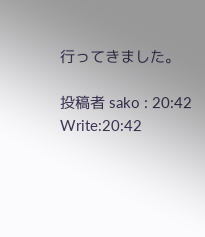行ってきました。

投稿者 sako : 20:42 Write:20:42